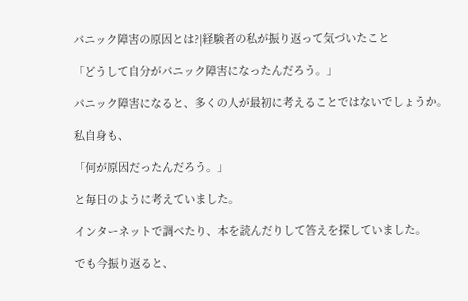パニック障害の原因とは?|経験者の私が振り返って気づいたこと

「どうして自分がパニック障害になったんだろう。」

パニック障害になると、多くの人が最初に考えることではないでしょうか。

私自身も、

「何が原因だったんだろう。」

と毎日のように考えていました。

インターネットで調べたり、本を読んだりして答えを探していました。

でも今振り返ると、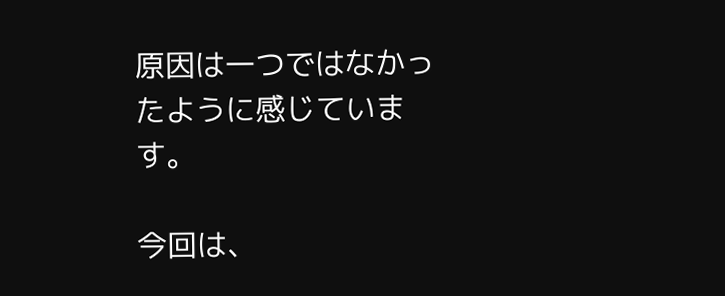原因は一つではなかったように感じています。

今回は、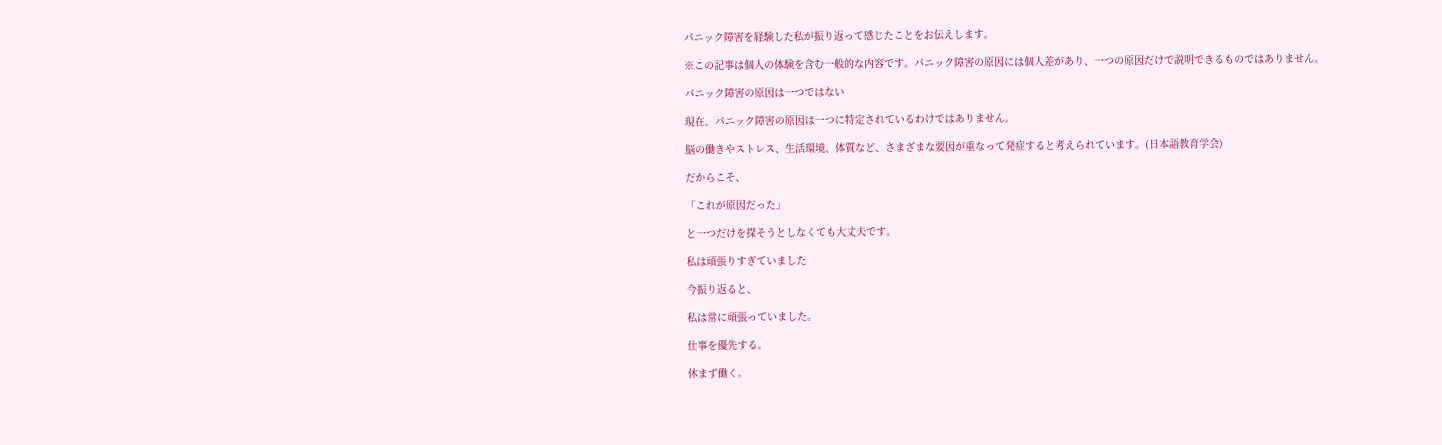パニック障害を経験した私が振り返って感じたことをお伝えします。

※この記事は個人の体験を含む一般的な内容です。パニック障害の原因には個人差があり、一つの原因だけで説明できるものではありません。

パニック障害の原因は一つではない

現在、パニック障害の原因は一つに特定されているわけではありません。

脳の働きやストレス、生活環境、体質など、さまざまな要因が重なって発症すると考えられています。(日本語教育学会)

だからこそ、

「これが原因だった」

と一つだけを探そうとしなくても大丈夫です。

私は頑張りすぎていました

今振り返ると、

私は常に頑張っていました。

仕事を優先する。

休まず働く。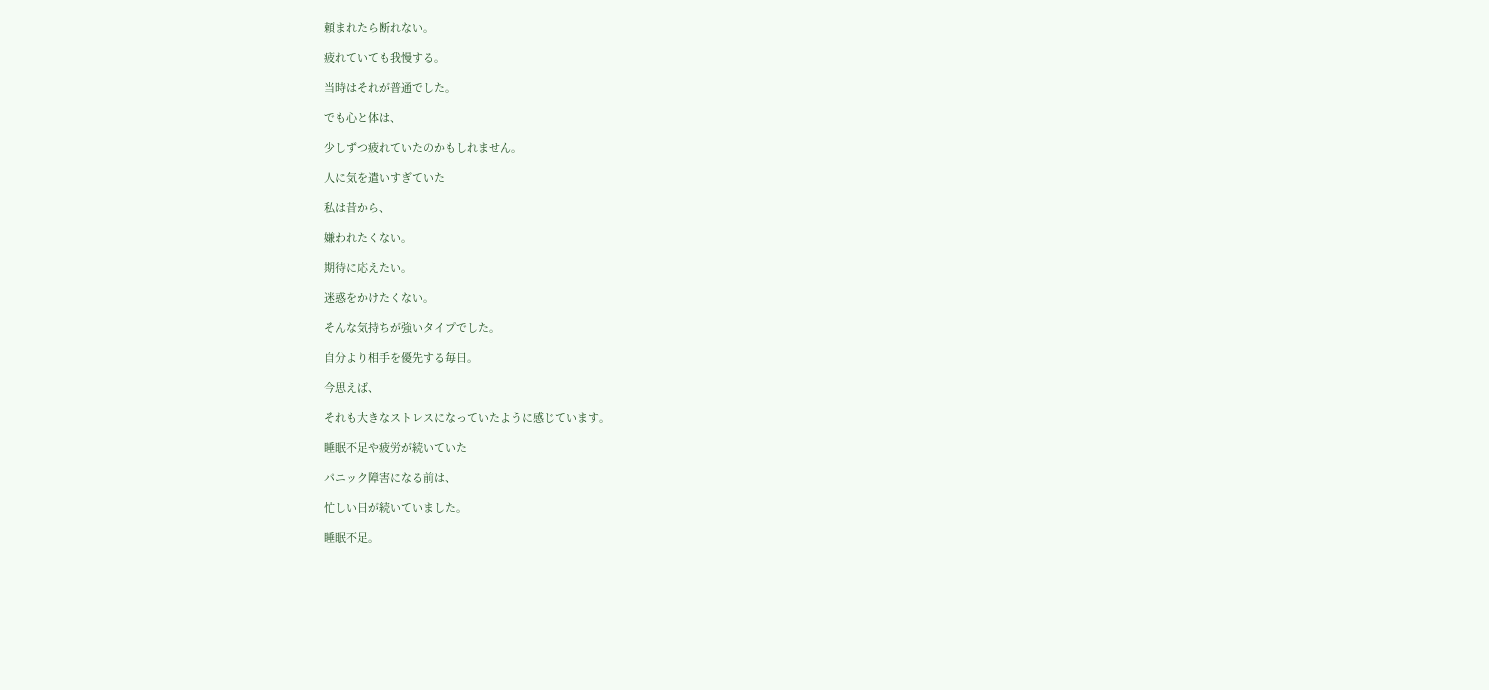頼まれたら断れない。

疲れていても我慢する。

当時はそれが普通でした。

でも心と体は、

少しずつ疲れていたのかもしれません。

人に気を遣いすぎていた

私は昔から、

嫌われたくない。

期待に応えたい。

迷惑をかけたくない。

そんな気持ちが強いタイプでした。

自分より相手を優先する毎日。

今思えば、

それも大きなストレスになっていたように感じています。

睡眠不足や疲労が続いていた

パニック障害になる前は、

忙しい日が続いていました。

睡眠不足。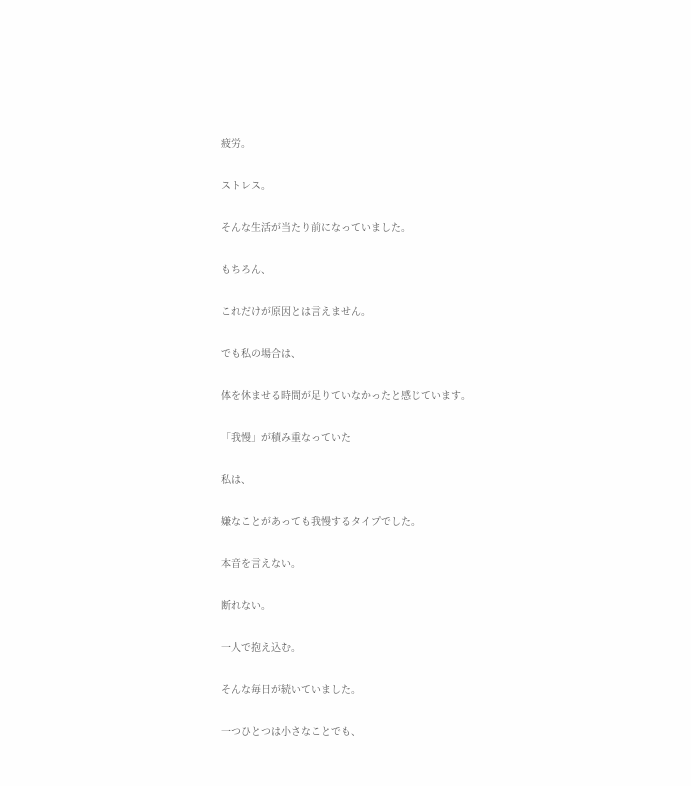疲労。

ストレス。

そんな生活が当たり前になっていました。

もちろん、

これだけが原因とは言えません。

でも私の場合は、

体を休ませる時間が足りていなかったと感じています。

「我慢」が積み重なっていた

私は、

嫌なことがあっても我慢するタイプでした。

本音を言えない。

断れない。

一人で抱え込む。

そんな毎日が続いていました。

一つひとつは小さなことでも、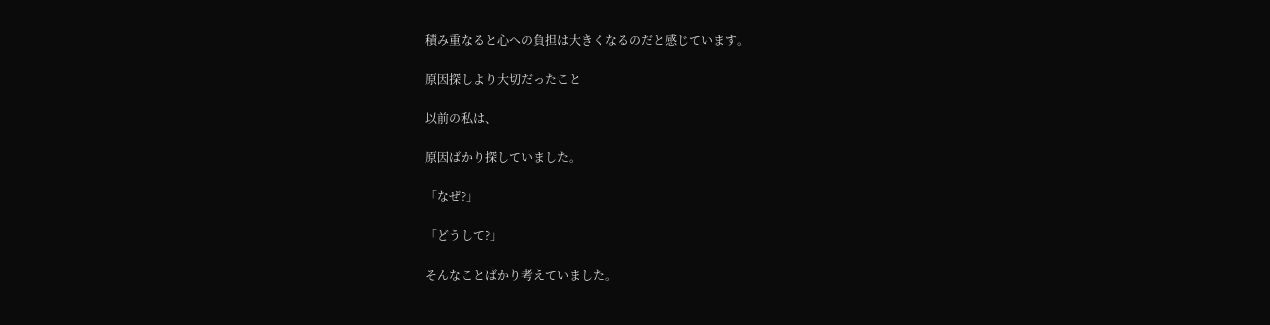積み重なると心への負担は大きくなるのだと感じています。

原因探しより大切だったこと

以前の私は、

原因ばかり探していました。

「なぜ?」

「どうして?」

そんなことばかり考えていました。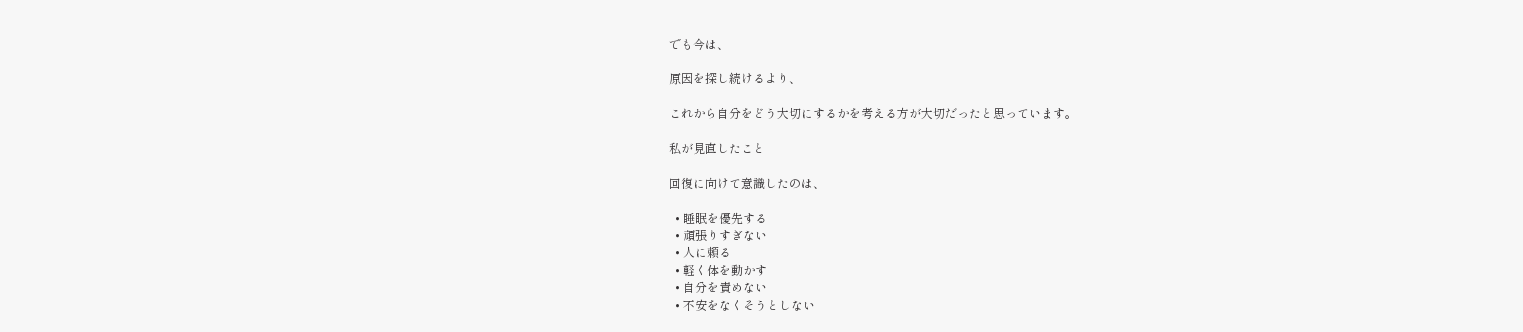でも今は、

原因を探し続けるより、

これから自分をどう大切にするかを考える方が大切だったと思っています。

私が見直したこと

回復に向けて意識したのは、

  • 睡眠を優先する
  • 頑張りすぎない
  • 人に頼る
  • 軽く体を動かす
  • 自分を責めない
  • 不安をなくそうとしない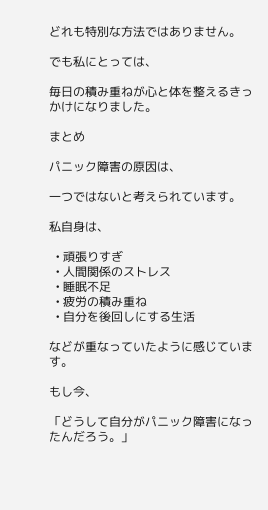どれも特別な方法ではありません。

でも私にとっては、

毎日の積み重ねが心と体を整えるきっかけになりました。

まとめ

パニック障害の原因は、

一つではないと考えられています。

私自身は、

  • 頑張りすぎ
  • 人間関係のストレス
  • 睡眠不足
  • 疲労の積み重ね
  • 自分を後回しにする生活

などが重なっていたように感じています。

もし今、

「どうして自分がパニック障害になったんだろう。」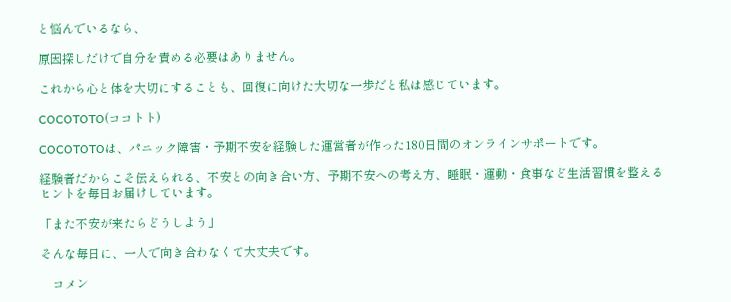と悩んでいるなら、

原因探しだけで自分を責める必要はありません。

これから心と体を大切にすることも、回復に向けた大切な一歩だと私は感じています。

COCOTOTO(ココトト)

COCOTOTOは、パニック障害・予期不安を経験した運営者が作った180日間のオンラインサポートです。

経験者だからこそ伝えられる、不安との向き合い方、予期不安への考え方、睡眠・運動・食事など生活習慣を整えるヒントを毎日お届けしています。

「また不安が来たらどうしよう」

そんな毎日に、一人で向き合わなくて大丈夫です。

    コメン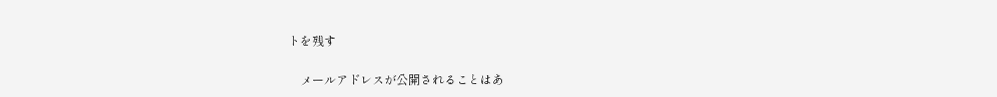トを残す

    メールアドレスが公開されることはあ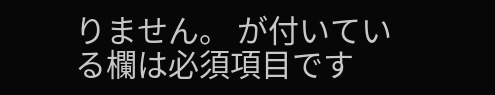りません。 が付いている欄は必須項目です